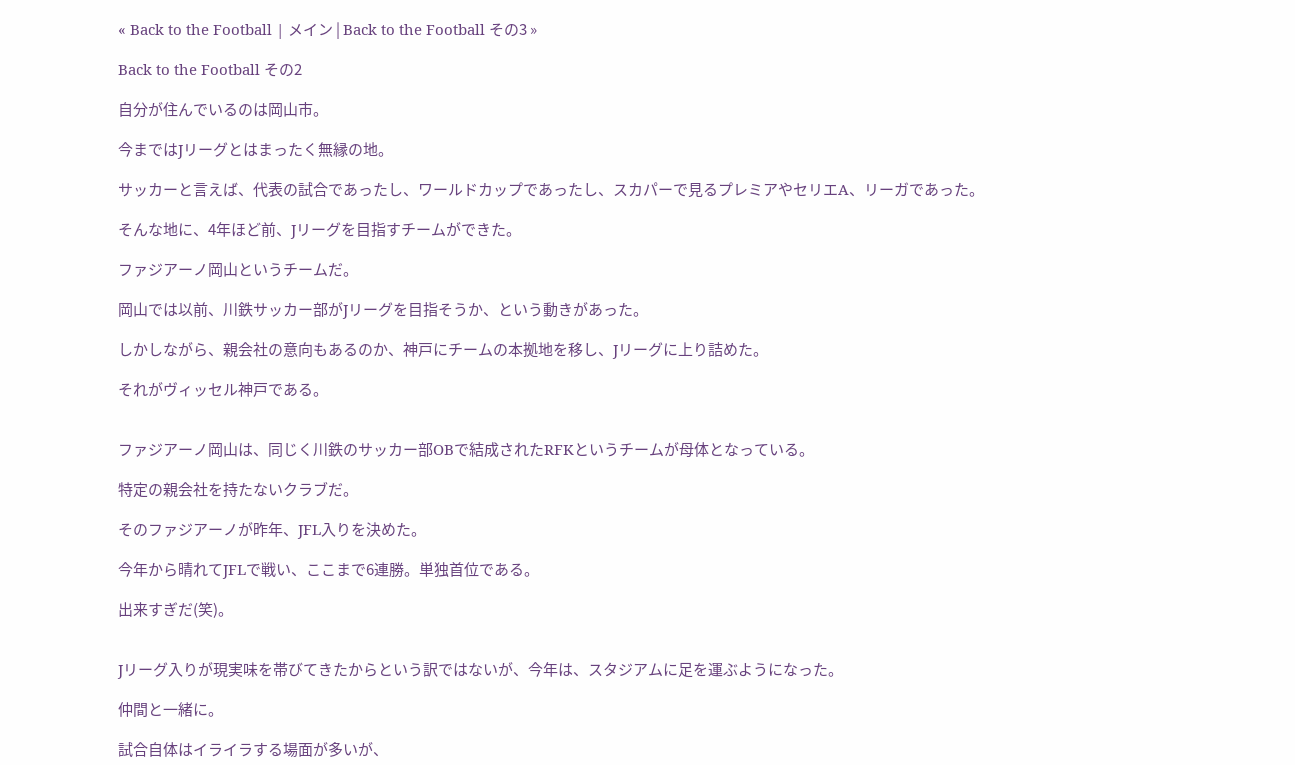« Back to the Football | メイン | Back to the Football その3 »

Back to the Football その2

自分が住んでいるのは岡山市。

今まではJリーグとはまったく無縁の地。

サッカーと言えば、代表の試合であったし、ワールドカップであったし、スカパーで見るプレミアやセリエA、リーガであった。

そんな地に、4年ほど前、Jリーグを目指すチームができた。

ファジアーノ岡山というチームだ。

岡山では以前、川鉄サッカー部がJリーグを目指そうか、という動きがあった。

しかしながら、親会社の意向もあるのか、神戸にチームの本拠地を移し、Jリーグに上り詰めた。

それがヴィッセル神戸である。


ファジアーノ岡山は、同じく川鉄のサッカー部OBで結成されたRFKというチームが母体となっている。

特定の親会社を持たないクラブだ。

そのファジアーノが昨年、JFL入りを決めた。

今年から晴れてJFLで戦い、ここまで6連勝。単独首位である。

出来すぎだ(笑)。


Jリーグ入りが現実味を帯びてきたからという訳ではないが、今年は、スタジアムに足を運ぶようになった。

仲間と一緒に。

試合自体はイライラする場面が多いが、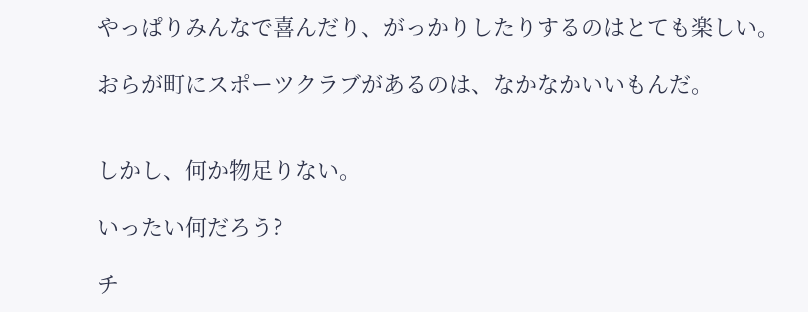やっぱりみんなで喜んだり、がっかりしたりするのはとても楽しい。

おらが町にスポーツクラブがあるのは、なかなかいいもんだ。


しかし、何か物足りない。

いったい何だろう?

チ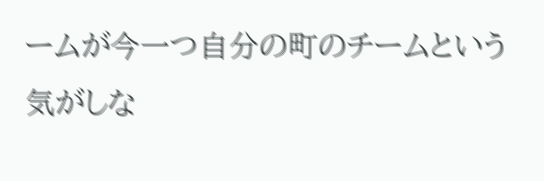ームが今一つ自分の町のチームという気がしな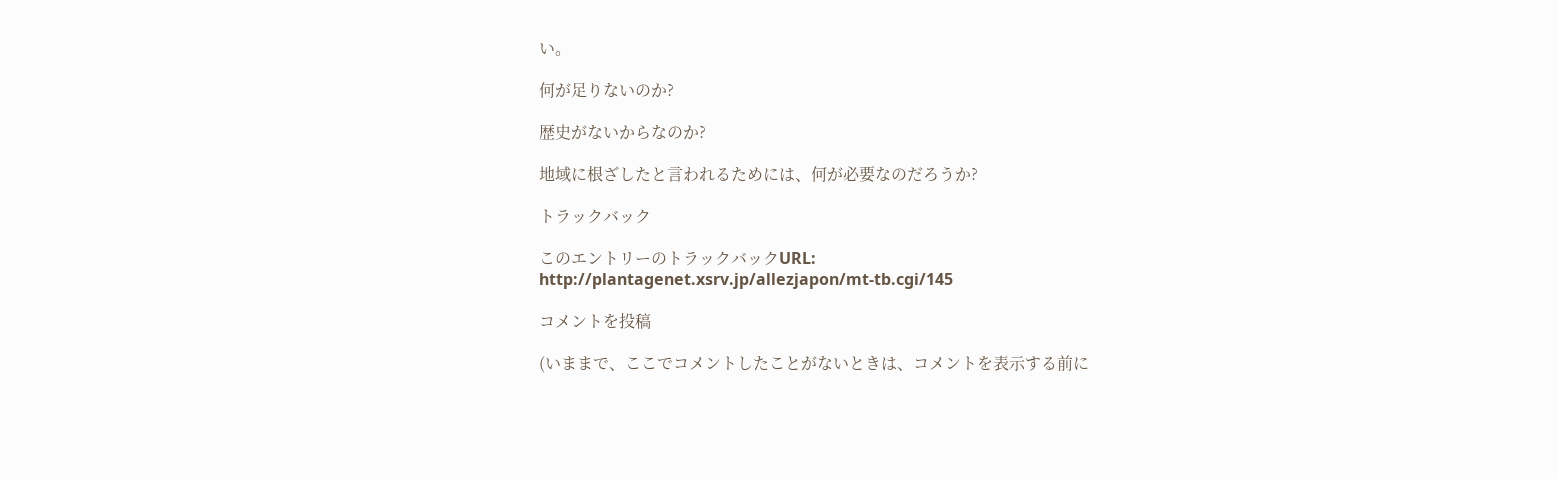い。

何が足りないのか?

歴史がないからなのか?

地域に根ざしたと言われるためには、何が必要なのだろうか?

トラックバック

このエントリーのトラックバックURL:
http://plantagenet.xsrv.jp/allezjapon/mt-tb.cgi/145

コメントを投稿

(いままで、ここでコメントしたことがないときは、コメントを表示する前に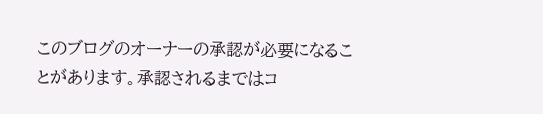このブログのオーナーの承認が必要になることがあります。承認されるまではコ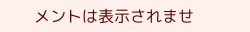メントは表示されませ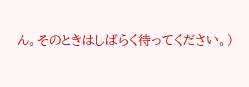ん。そのときはしばらく待ってください。)